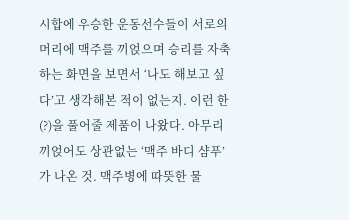시합에 우승한 운동선수들이 서로의 머리에 맥주를 끼얹으며 승리를 자축하는 화면을 보면서 ‘나도 해보고 싶다’고 생각해본 적이 없는지. 이런 한(?)을 풀어줄 제품이 나왔다. 아무리 끼얹어도 상관없는 ‘맥주 바디 샴푸’가 나온 것. 맥주병에 따뜻한 물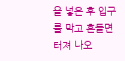을 넣은 후 입구를 막고 흔들면 터져 나오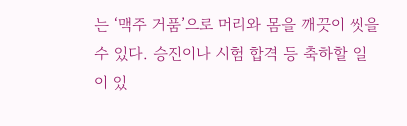는 ‘맥주 거품’으로 머리와 몸을 깨끗이 씻을 수 있다. 승진이나 시험 합격 등 축하할 일이 있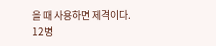을 때 사용하면 제격이다. 12병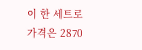이 한 세트로 가격은 2870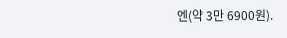엔(약 3만 6900원).